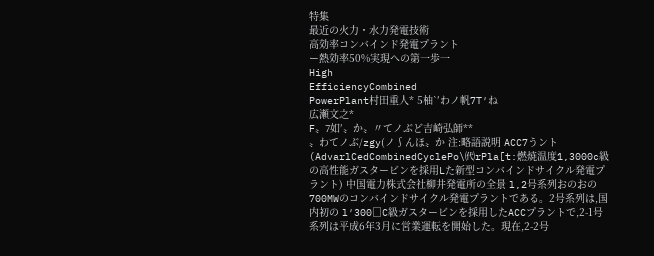特集
最近の火力・水力発電技術
高効率コンバインド発電プラント
ー熱効率50%実現への第一歩一
High
EfficiencyCombined
PowerPlant村田重人* 5柚`′わノ帆7T′ね
広瀬文之*
F〟7如′〟か〟〃てノぶど吉崎弘師**
〟わてノぶ/zgy(ノ∫んほ〟か 注:略語説明 ACC7うント(AdvarlCedCombinedCyclePo\㈹rPla[t:燃焼温度1,3000c級の高性能ガスタービンを採用Lた新型コンバインドサイクル発電プラント) 中国電力株式会社柳井発電所の全景 l,2号系列おのおの700MWのコンバインドサイクル発電プラントである。2号系列は,国内初の l′300□C級ガスタービンを採用したACCプラントで,2-1号系列は平成6年3月に営業運転を開始した。現在,2-2号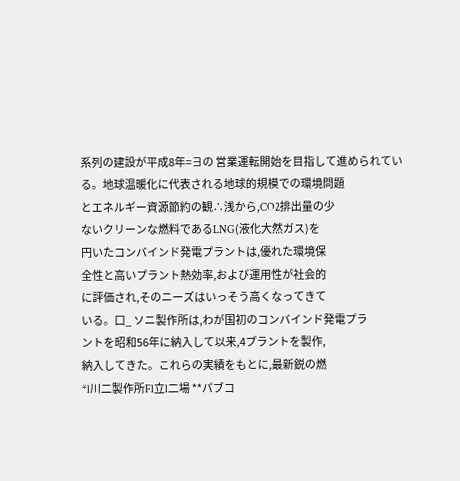系列の建設が平成8年=∃の 営業運転開始を目指して進められている。地球温暖化に代表される地球的規模での環境問題
とエネルギー資源節約の観∴浅から,CO2排出量の少
ないクリーンな燃料であるLNG(液化大然ガス)を
円いたコンバインド発電プラントは,優れた環境保
全性と高いプラント熱効率,および運用性が社会的
に評価され,そのニーズはいっそう高くなってきて
いる。口_ ソニ製作所は,わが国初のコンバインド発電プラ
ントを昭和56年に納入して以来,4プラントを製作,
納入してきた。これらの実績をもとに,最新鋭の燃
*l川二製作所Fl立l二場 **パブコ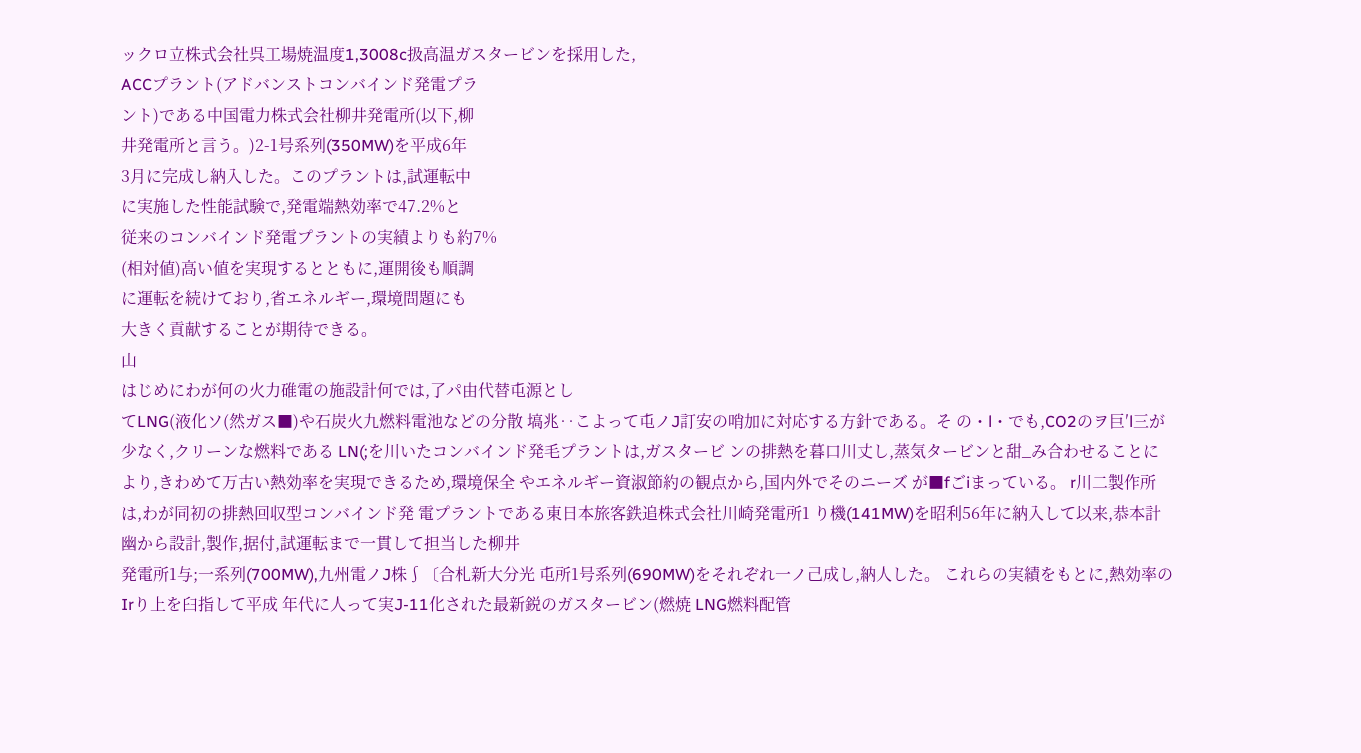ックロ立株式会社呉工場焼温度1,3008c扱高温ガスタービンを採用した,
ACCプラント(アドバンストコンバインド発電プラ
ント)である中国電力株式会社柳井発電所(以下,柳
井発電所と言う。)2-1号系列(350MW)を平成6年
3月に完成し納入した。このプラントは,試運転中
に実施した性能試験で,発電端熱効率で47.2%と
従来のコンバインド発電プラントの実績よりも約7%
(相対値)高い値を実現するとともに,運開後も順調
に運転を続けており,省エネルギー,環境問題にも
大きく貢献することが期待できる。
山
はじめにわが何の火力碓電の施設計何では,了パ由代替屯源とし
てLNG(液化ソ(然ガス■)や石炭火九燃料電池などの分散 塙兆‥こよって屯ノJ訂安の哨加に対応する方針である。そ の・l・でも,CO2のヲ巨′l三が少なく,クリーンな燃料である LN(;を川いたコンバインド発毛プラントは,ガスタービ ンの排熱を暮口川丈し,蒸気タービンと甜_み合わせることに より,きわめて万古い熱効率を実現できるため,環境保全 やエネルギー資淑節約の観点から,国内外でそのニーズ が■fごiまっている。 r川二製作所は,わが同初の排熱回収型コンバインド発 電プラントである東日本旅客鉄追株式会社川崎発電所1 り機(141MW)を昭利56年に納入して以来,恭本計幽から設計,製作,据付,試運転まで一貫して担当した柳井
発電所1与;一系列(700MW),九州電ノJ株∫〔合札新大分光 屯所1号系列(690MW)をそれぞれ一ノ己成し,納人した。 これらの実績をもとに,熱効率のIrり上を臼指して平成 年代に人って実J-11化された最新鋭のガスタービン(燃焼 LNG燃料配管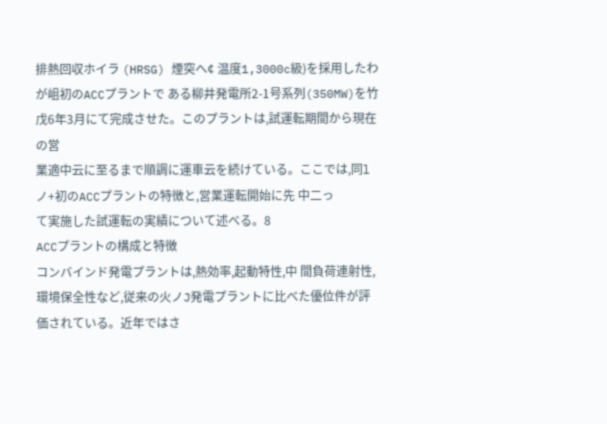排熱回収ホイラ (HRSG) 煙突へ¢ 温度1,3000c級)を採用したわが岨初のACCプラントで ある柳井発電所2-1号系列(350MW)を竹戊6年3月にて完成させた。このプラントは,試運転期間から現在の営
業適中云に至るまで順調に運車云を続けている。ここでは,同lノ+初のACCプラントの特徴と,営業運転開始に先 中二っ
て実施した試運転の実績について述べる。8
ACCプラントの構成と特徴
コンバインド発電プラントは,熱効率,起動特性,中 間負荷連射性,環境保全性など,従来の火ノJ発電プラントに比べた優位件が評価されている。近年ではさ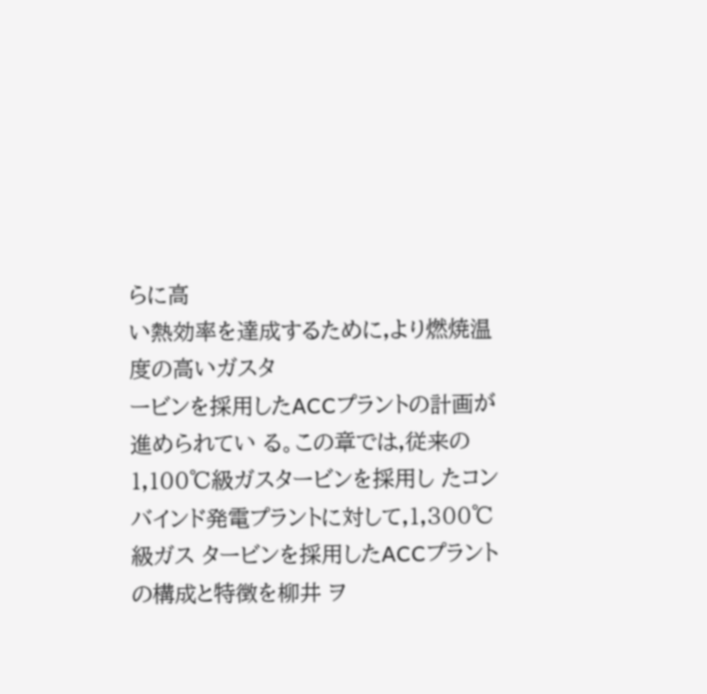らに高
い熱効率を達成するために,より燃焼温度の高いガスタ
ービンを採用したACCプラントの計画が進められてい る。この章では,従来の1,100℃級ガスタービンを採用し たコンバインド発電プラントに対して,1,300℃級ガス タービンを採用したACCプラントの構成と特徴を柳井 ヲ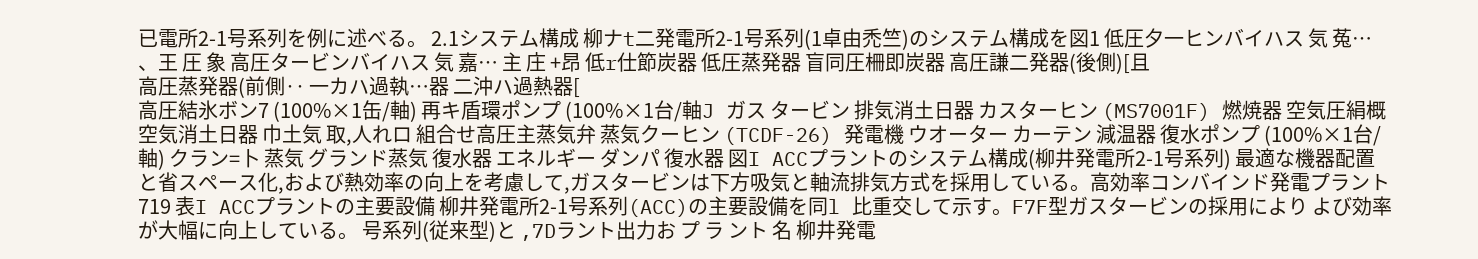已電所2-1号系列を例に述べる。 2.1システム構成 柳ナt二発電所2-1号系列(1卓由禿竺)のシステム構成を図1 低圧夕一ヒンバイハス 気 菟… 、王 圧 象 高圧タービンバイハス 気 嘉… 主 庄 +昂 低r仕節炭器 低圧蒸発器 盲同圧柵即炭器 高圧謙二発器(後側)[且
高圧蒸発器(前側‥ 一カハ過執…器 二沖ハ過熱器[
高圧結氷ボン7 (100%×1缶/軸) 再キ盾環ポンプ (100%×1台/軸J ガス タービン 排気消土日器 カスターヒン (MS7001F) 燃焼器 空気圧絹概 空気消土日器 巾土気 取,人れロ 組合せ高圧主蒸気弁 蒸気クーヒン (TCDF-26) 発電機 ウオーター カーテン 減温器 復水ポンプ (100%×1台/軸) クラン=卜 蒸気 グランド蒸気 復水器 エネルギー ダンパ 復水器 図I ACCプラントのシステム構成(柳井発電所2-1号系列) 最適な機器配置と省スペース化,および熱効率の向上を考慮して,ガスタービンは下方吸気と軸流排気方式を採用している。高効率コンバインド発電プラント 719 表I ACCプラントの主要設備 柳井発電所2-1号系列(ACC)の主要設備を同l 比重交して示す。F7F型ガスタービンの採用により よび効率が大幅に向上している。 号系列(従来型)と ,7Dラント出力お プ ラ ント 名 柳井発電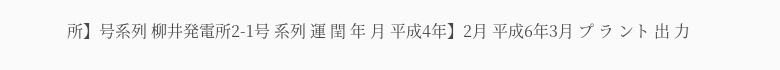所】号系列 柳井発電所2-1号 系列 運 閏 年 月 平成4年】2月 平成6年3月 プ ラ ント 出 力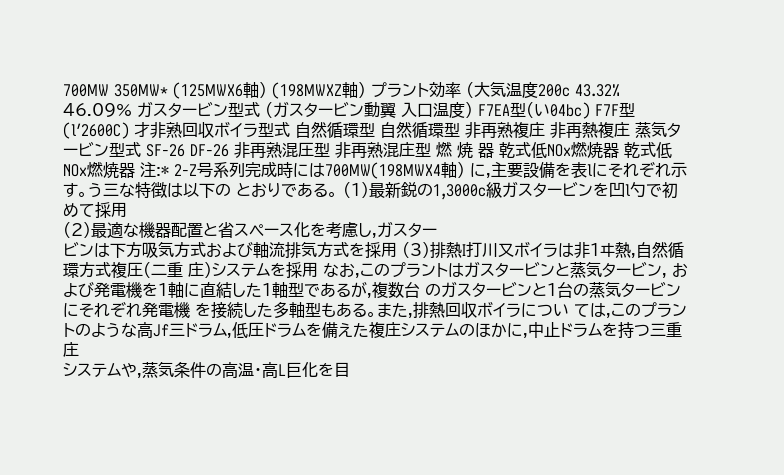700MW 350MW* (125MWX6軸) (198MWXZ軸) プラント効率 (大気温度200c 43.32% 46.09% ガスタービン型式 (ガスタービン動翼 入口温度) F7EA型(い04bc) F7F型(l′2600C) 才非熟回収ボイラ型式 自然循環型 自然循環型 非再熟複庄 非再熱複庄 蒸気タービン型式 SF-26 DF-26 非再熟混圧型 非再熟混庄型 燃 焼 器 乾式低NOx燃焼器 乾式低NOx燃焼器 注:* 2-Z号系列完成時には700MW(198MWX4軸) に,主要設備を表lにそれぞれ示す。う三な特徴は以下の とおりである。 (1)最新鋭の1,3000c級ガスタービンを凹l勺で初めて採用
(2)最適な機器配置と省スペース化を考慮し,ガスター
ビンは下方吸気方式および軸流排気方式を採用 (3)排熱I打川又ボイラは非1ヰ熱,自然循環方式複圧(二重 庄)システムを採用 なお,このプラントはガスタービンと蒸気タービン, および発電機を1軸に直結した1軸型であるが,複数台 のガスタービンと1台の蒸気タービンにそれぞれ発電機 を接続した多軸型もある。また,排熱回収ボイラについ ては,このプラントのような高Jf三ドラム,低圧ドラムを備えた複庄システムのほかに,中止ドラムを持つ三重庄
システムや,蒸気条件の高温・高L巨化を目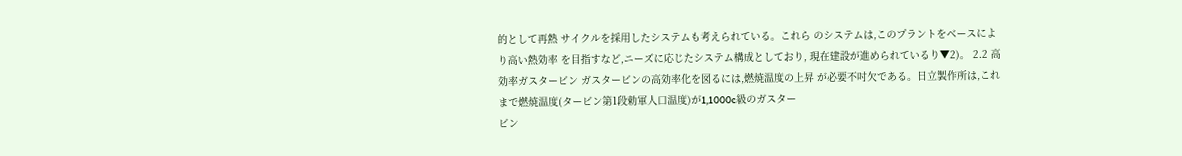的として再熱 サイクルを採用したシステムも考えられている。これら のシステムは,このプラントをベースにより高い熱効率 を目指すなど,ニーズに応じたシステム構成としており, 現在建設が進められているり▼2)。 2.2 高効率ガスタービン ガスタービンの高効率化を図るには,燃焼温度の上昇 が必要不吋欠である。日立製作所は,これまで燃焼温度(タービン第1段勅軍人口温度)が1,1000c級のガスター
ビン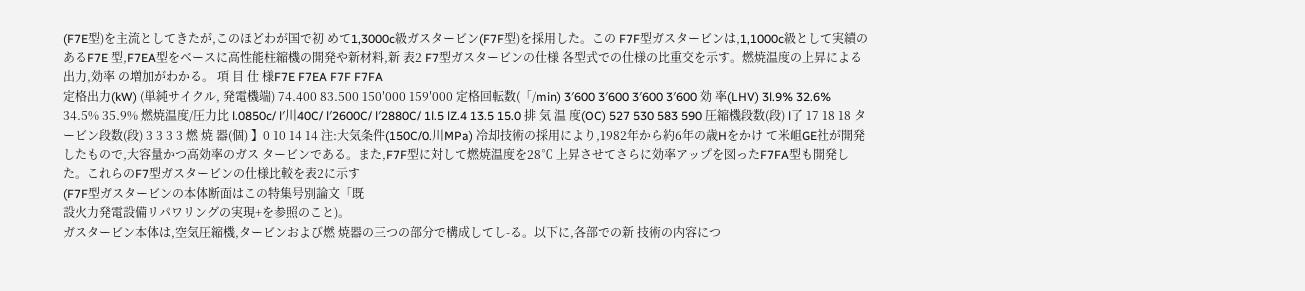(F7E型)を主流としてきたが,このほどわが国で初 めて1,3000c級ガスタービン(F7F型)を採用した。この F7F型ガスタービンは,1,1000c級として実績のあるF7E 型,F7EA型をベースに高性能柱縮機の開発や新材料,新 表2 F7型ガスタービンの仕様 各型式での仕様の比重交を示す。燃焼温度の上昇による出力,効率 の増加がわかる。 項 目 仕 様F7E F7EA F7F F7FA
定格出力(kW) (単純サイクル, 発電機端) 74.400 83.500 150′000 159′000 定格回転数(「/min) 3′600 3′600 3′600 3′600 効 率(LHV) 3l.9% 32.6% 34.5% 35.9% 燃焼温度/圧力比 l.0850c/ l′川40C/ l′2600C/ l′2880C/ 1l.5 lZ.4 13.5 15.0 排 気 温 度(OC) 527 530 583 590 圧縮機段数(段) l了 17 18 18 タービン段数(段) 3 3 3 3 燃 焼 器(個) 】0 10 14 14 注:大気条件(150C/0.川MPa) 冷却技術の採用により,1982年から約6年の歳Hをかけ て米岨GE社が開発したもので,大容量かつ高効率のガス タービンである。また,F7F型に対して燃焼温度を28℃ 上昇させてさらに効率アップを図ったF7FA型も開発し
た。これらのF7型ガスタービンの仕様比較を表2に示す
(F7F型ガスタービンの本体断面はこの特集号別論文「既
設火力発電設備リパワリングの実現+を参照のこと)。
ガスタービン本体は,空気圧縮機,タービンおよび燃 焼器の三つの部分で構成してし-る。以下に,各部での新 技術の内容につ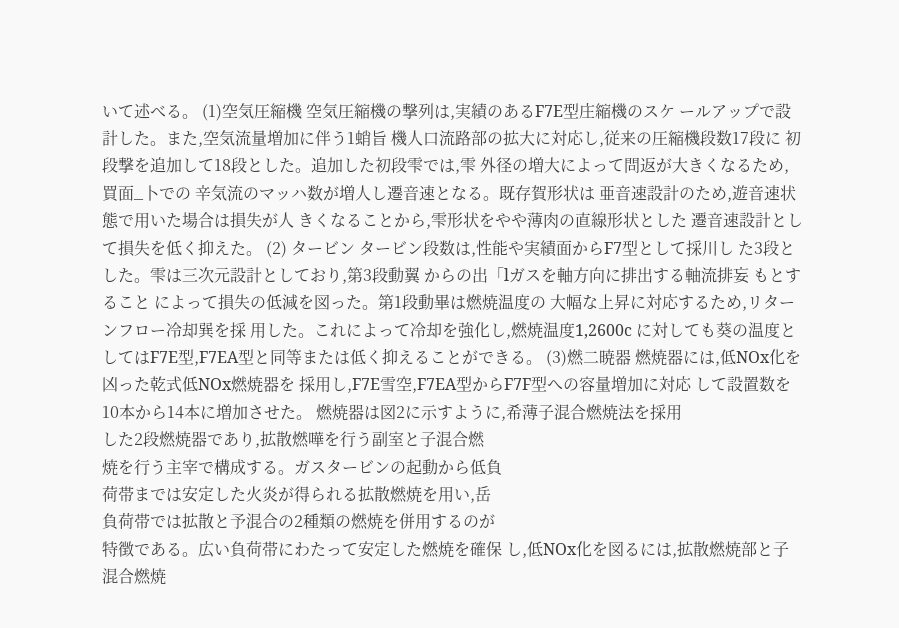いて述べる。 (1)空気圧縮機 空気圧縮機の撃列は,実績のあるF7E型庄縮機のスケ ールアップで設計した。また,空気流量増加に伴う1蛸旨 機人口流路部の拡大に対応し,従来の圧縮機段数17段に 初段撃を追加して18段とした。追加した初段雫では,雫 外径の増大によって問返が大きくなるため,買面_卜での 辛気流のマッハ数が増人し遷音速となる。既存賀形状は 亜音速設計のため,遊音速状態で用いた場合は損失が人 きくなることから,雫形状をやや薄肉の直線形状とした 遷音速設計として損失を低く抑えた。 (2) タービン タービン段数は,性能や実績面からF7型として採川し た3段とした。雫は三次元設計としており,第3段動翼 からの出「lガスを軸方向に排出する軸流排妄 もとすること によって損失の低減を図った。第1段動畢は燃焼温度の 大幅な上昇に対応するため,リターンフロー冷却巽を採 用した。これによって冷却を強化し,燃焼温度1,2600c に対しても葵の温度としてはF7E型,F7EA型と同等または低く抑えることができる。 (3)燃二暁器 燃焼器には,低NOx化を凶った乾式低NOx燃焼器を 採用し,F7E雪空,F7EA型からF7F型への容量増加に対応 して設置数を10本から14本に増加させた。 燃焼器は図2に示すように,希薄子混合燃焼法を採用
した2段燃焼器であり,拡散燃嘩を行う副室と子混合燃
焼を行う主宰で構成する。ガスタービンの起動から低負
荷帯までは安定した火炎が得られる拡散燃焼を用い,岳
負荷帯では拡散と予混合の2種類の燃焼を併用するのが
特徴である。広い負荷帯にわたって安定した燃焼を確保 し,低NOx化を図るには,拡散燃焼部と子混合燃焼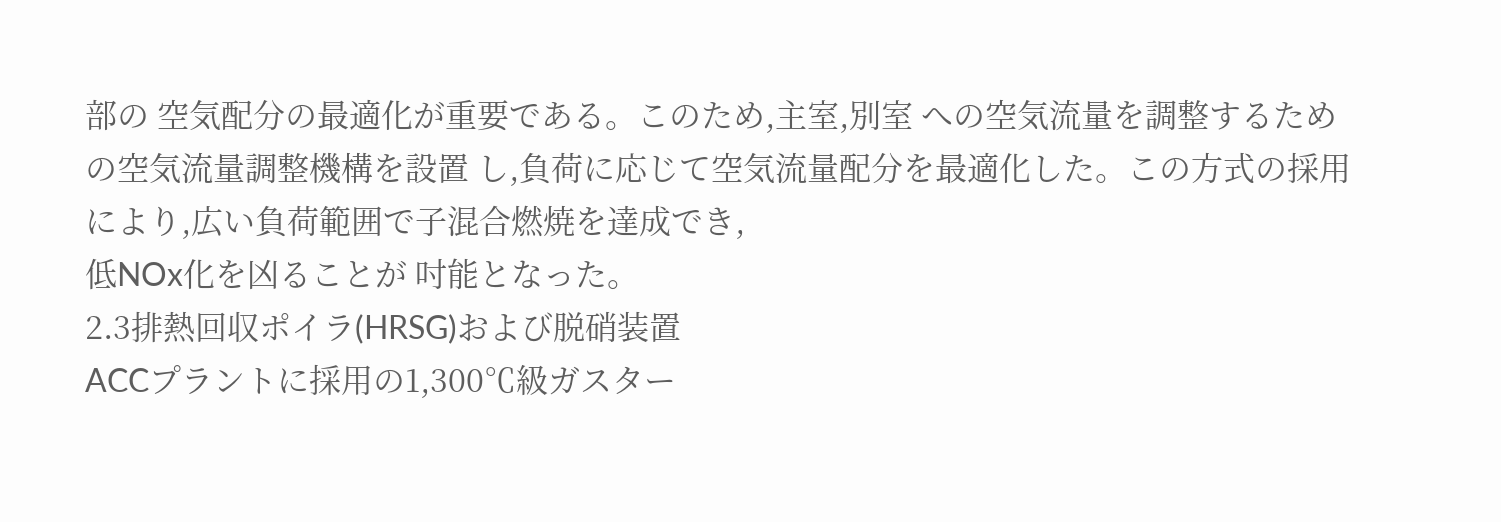部の 空気配分の最適化が重要である。このため,主室,別室 への空気流量を調整するための空気流量調整機構を設置 し,負荷に応じて空気流量配分を最適化した。この方式の採用により,広い負荷範囲で子混合燃焼を達成でき,
低NOx化を凶ることが 吋能となった。
2.3排熱回収ポイラ(HRSG)および脱硝装置
ACCプラントに採用の1,300℃級ガスター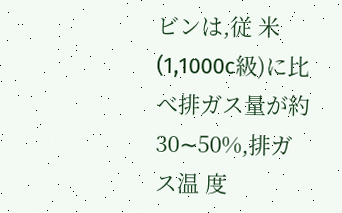ビンは,従 米(1,1000c級)に比べ排ガス量が約30∼50%,排ガス温 度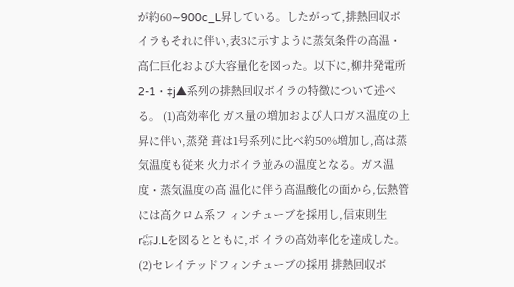が約60∼900c_L昇している。したがって,排熱回収ボ イラもそれに伴い,表3に示すように蒸気条件の高温・ 高仁巨化および大容量化を図った。以下に,柳井発電所 2-1・‡j▲系列の排熱回収ボイラの特徴について述べる。 (1)高効率化 ガス量の増加および人口ガス温度の上昇に伴い,蒸発 葺は1号系列に比べ約50%増加し,高は蒸気温度も従来 火力ボイラ並みの温度となる。ガス温度・蒸気温度の高 温化に伴う高温酸化の面から,伝熱管には高クロム系フ ィンチューブを採用し,信束則生r㌫J.Lを図るとともに,ボ イラの高効率化を達成した。 (2)セレイテッドフィンチューブの採用 排熱回収ボ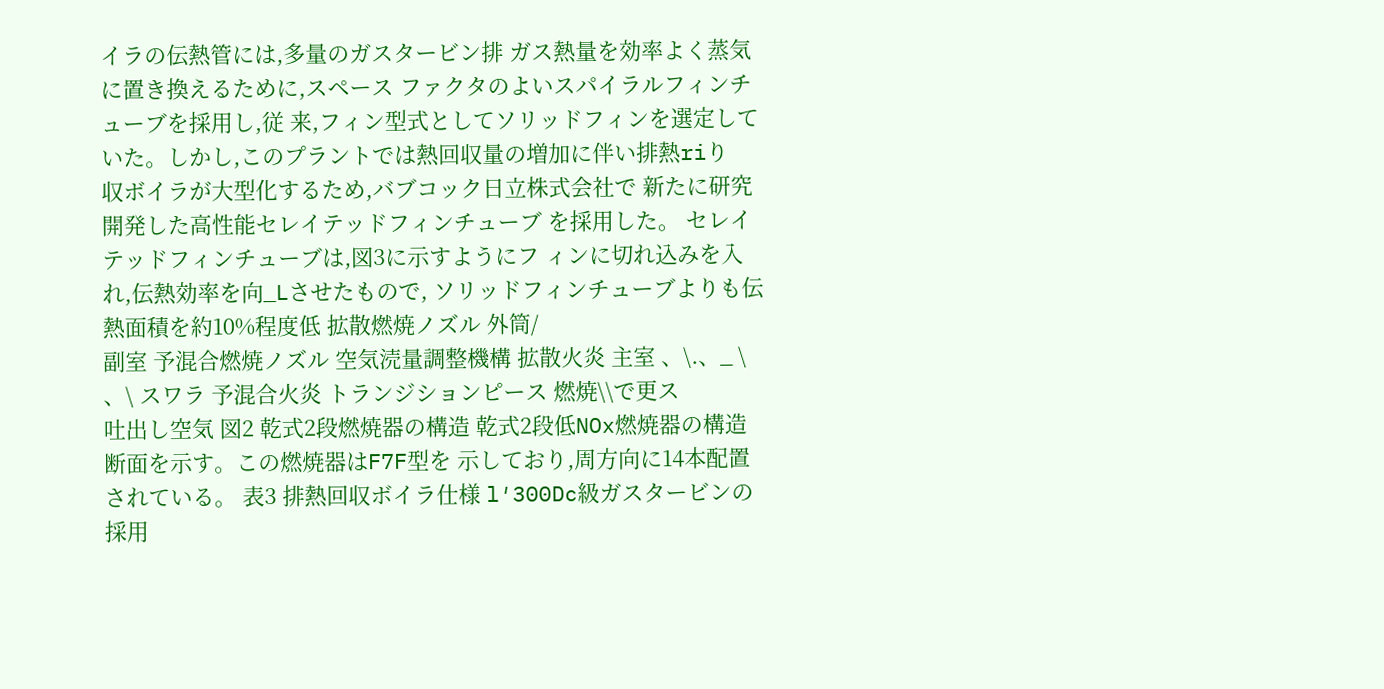イラの伝熱管には,多量のガスタービン排 ガス熱量を効率よく蒸気に置き換えるために,スペース ファクタのよいスパイラルフィンチューブを採用し,従 来,フィン型式としてソリッドフィンを選定していた。しかし,このプラントでは熱回収量の増加に伴い排熱riり
収ボイラが大型化するため,バブコック日立株式会社で 新たに研究開発した高性能セレイテッドフィンチューブ を採用した。 セレイテッドフィンチューブは,図3に示すようにフ ィンに切れ込みを入れ,伝熱効率を向_Lさせたもので, ソリッドフィンチューブよりも伝熱面積を約10%程度低 拡散燃焼ノズル 外筒/
副室 予混合燃焼ノズル 空気涜量調整機構 拡散火炎 主室 、\.、_ \ 、\ スワラ 予混合火炎 トランジションピース 燃焼\\で更ス
吐出し空気 図2 乾式2段燃焼器の構造 乾式2段低NOx燃焼器の構造断面を示す。この燃焼器はF7F型を 示しており,周方向に14本配置されている。 表3 排熱回収ボイラ仕様 l′300Dc級ガスタービンの採用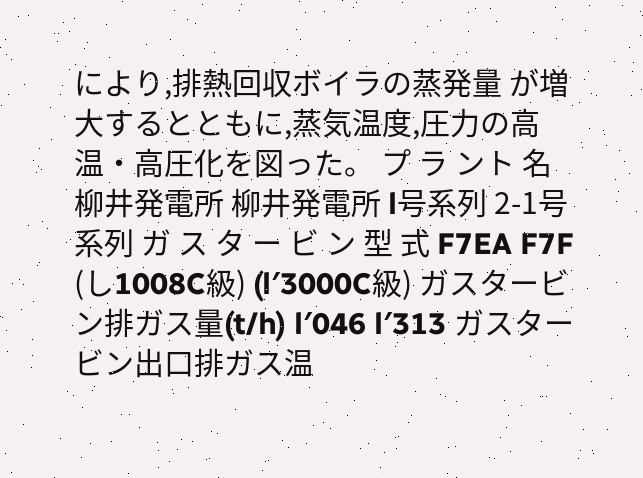により,排熱回収ボイラの蒸発量 が増大するとともに,蒸気温度,圧力の高温・高圧化を図った。 プ ラ ント 名 柳井発電所 柳井発電所 l号系列 2-1号系列 ガ ス タ ー ビ ン 型 式 F7EA F7F (し1008C級) (l′3000C級) ガスタービン排ガス量(t/h) l′046 l′313 ガスタービン出口排ガス温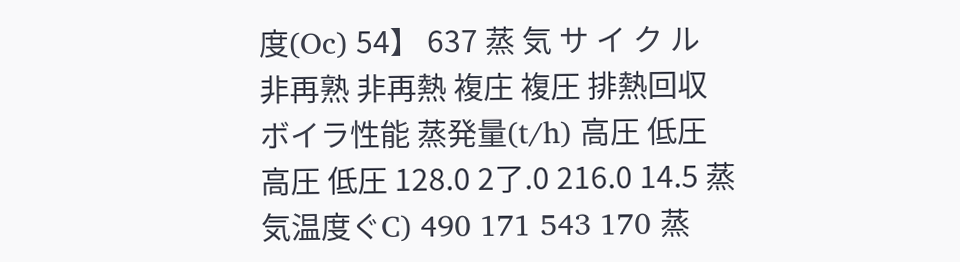度(Oc) 54】 637 蒸 気 サ イ ク ル 非再熟 非再熱 複庄 複圧 排熱回収ボイラ性能 蒸発量(t/h) 高圧 低圧 高圧 低圧 128.0 2了.0 216.0 14.5 蒸気温度ぐC) 490 171 543 170 蒸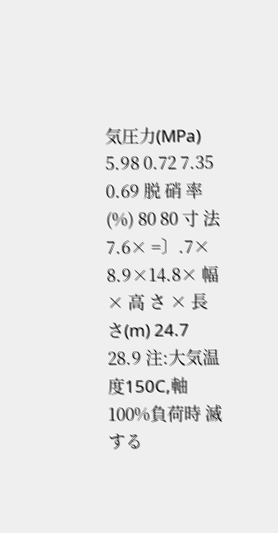気圧力(MPa) 5.98 0.72 7.35 0.69 脱 硝 率(%) 80 80 寸 法 7.6× =〕.7× 8.9×14.8× 幅 × 高 さ × 長 さ(m) 24.7 28.9 注:大気温度150C,軸100%負荷時 滅する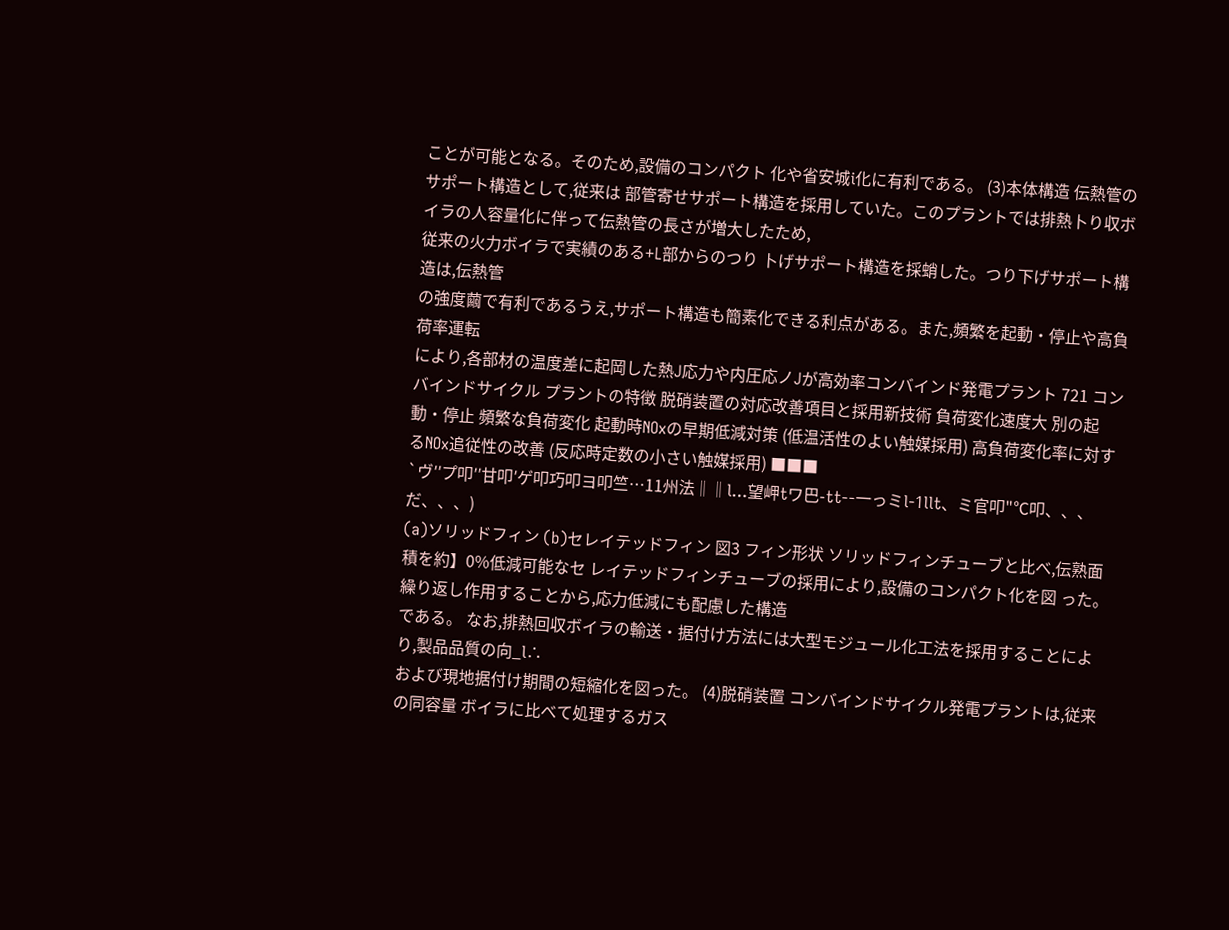ことが可能となる。そのため,設備のコンパクト 化や省安城i化に有利である。 (3)本体構造 伝熱管のサポート構造として,従来は 部管寄せサポート構造を採用していた。このプラントでは排熱卜り収ボ
イラの人容量化に伴って伝熱管の長さが増大したため,
従来の火力ボイラで実績のある+L部からのつり 卜げサポート構造を採蛸した。つり下げサポート構造は,伝熱管
の強度繭で有利であるうえ,サポート構造も簡素化できる利点がある。また,頻繁を起動・停止や高負荷率運転
により,各部材の温度差に起岡した熱J応力や内圧応ノJが高効率コンバインド発電プラント 721 コンバインドサイクル プラントの特徴 脱硝装置の対応改善項目と採用新技術 負荷変化速度大 別の起動・停止 頻繁な負荷変化 起動時NOxの早期低減対策 (低温活性のよい触媒採用) 高負荷変化率に対するNOx追従性の改善 (反応時定数の小さい触媒採用) ■■■
`ヴ′′プ叩′′甘叩′ゲ叩巧叩ヨ叩竺…11州法‖‖l…望岬tワ巴-tt--一っミl-1llt、ミ官叩"℃叩、、、だ、、、)
(a)ソリッドフィン (b)セレイテッドフィン 図3 フィン形状 ソリッドフィンチューブと比べ,伝熟面積を約】0%低減可能なセ レイテッドフィンチューブの採用により,設備のコンパクト化を図 った。繰り返し作用することから,応力低減にも配慮した構造
である。 なお,排熱回収ボイラの輸送・据付け方法には大型モジュール化工法を採用することにより,製品品質の向_l∴
および現地据付け期間の短縮化を図った。 (4)脱硝装置 コンバインドサイクル発電プラントは,従来の同容量 ボイラに比べて処理するガス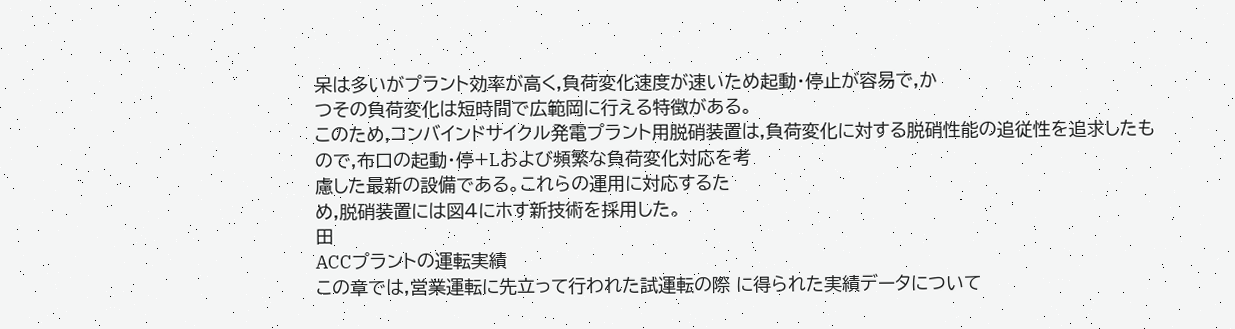呆は多いがプラント効率が高く,負荷変化速度が速いため起動・停止が容易で,か
つその負荷変化は短時間で広範岡に行える特徴がある。
このため,コンバインドサイクル発電プラント用脱硝装置は,負荷変化に対する脱硝性能の追従性を追求したも
ので,布口の起動・停+Lおよび頻繁な負荷変化対応を考
慮した最新の設備である。これらの運用に対応するた
め,脱硝装置には図4にホす新技術を採用した。
田
ACCプラントの運転実績
この章では,営業運転に先立って行われた試運転の際 に得られた実績データについて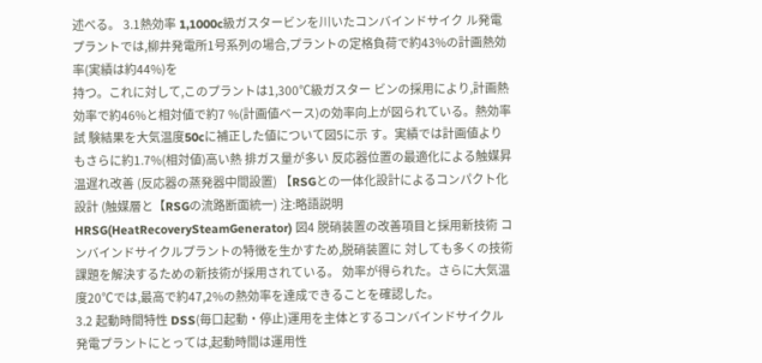述べる。 3.1熱効率 1,1000c級ガスタービンを川いたコンバインドサイク ル発電プラントでは,柳井発電所1号系列の場合,プラントの定格負荷で約43%の計画熱効率(実績は約44%)を
持つ。これに対して,このプラントは1,300℃級ガスター ビンの採用により,計画熱効率で約46%と相対値で約7 %(計画値ベース)の効率向上が図られている。熱効率試 験結果を大気温度50cに補正した値について図5に示 す。実績では計画値よりもさらに約1.7%(相対値)高い熱 排ガス量が多い 反応器位置の最適化による触媒昇温遅れ改善 (反応器の蒸発器中間設置) 【RSGとの一体化設計によるコンパクト化設計 (触媒層と【RSGの流路断面統一) 注:略語説明 HRSG(HeatRecoverySteamGenerator) 図4 脱硝装置の改善項目と採用新技術 コンバインドサイクルプラントの特徴を生かすため,脱硝装置に 対しても多くの技術課題を解決するための新技術が採用されている。 効率が得られた。さらに大気温度20℃では,最高で約47,2%の熱効率を達成できることを確認した。
3.2 起動時間特性 DSS(毎口起動・停止)運用を主体とするコンバインドサイクル発電プラントにとっては,起動時間は運用性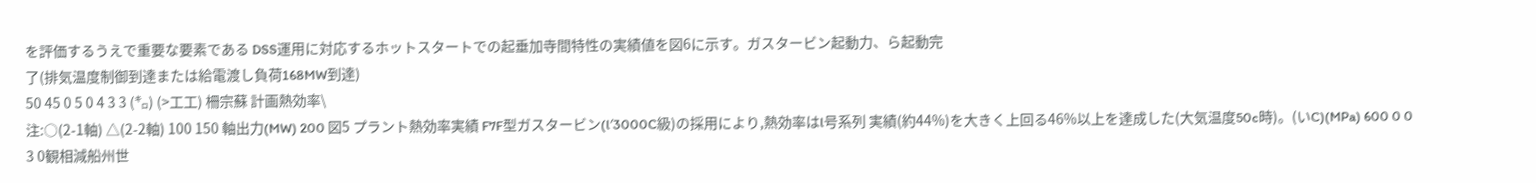を評価するうえで重要な要素である DSS運用に対応するホットスタートでの起垂加寺間特性の実績値を図6に示す。ガスタービン起動力、ら起動完
了(排気温度制御到達または給電渡し負荷168MW到達)
50 45 0 5 0 4 3 3 (㌔) (>工工) 柵宗蘇 計画熱効率\
注:○(2-1軸) △(2-2軸) 100 150 軸出力(MW) 200 図5 プラント熱効率実績 F7F型ガスタービン(l′3000C級)の採用により,熱効率はl号系列 実績(約44%)を大きく上回る46%以上を達成した(大気温度50c時)。(いC)(MPa) 600 0 0 3 0観相減船州世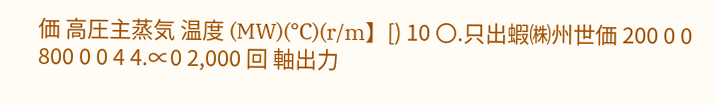価 高圧主蒸気 温度 (MW)(℃)(r/m】[) 10 〇.只出蝦㈱州世価 200 0 0 800 0 0 4 4.∝0 2,000 回 軸出力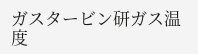ガスタービン研ガス温度